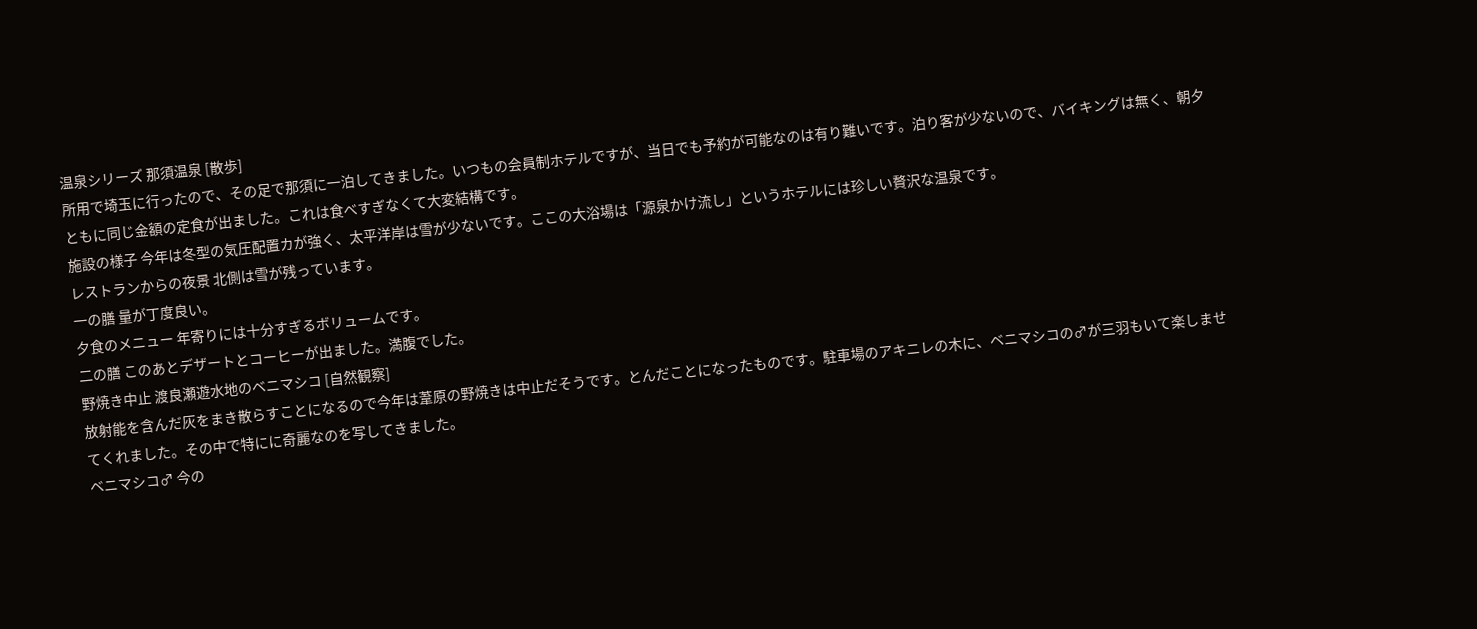温泉シリーズ 那須温泉 [散歩]
所用で埼玉に行ったので、その足で那須に一泊してきました。いつもの会員制ホテルですが、当日でも予約が可能なのは有り難いです。泊り客が少ないので、バイキングは無く、朝夕ともに同じ金額の定食が出ました。これは食べすぎなくて大変結構です。
施設の様子 今年は冬型の気圧配置カが強く、太平洋岸は雪が少ないです。ここの大浴場は「源泉かけ流し」というホテルには珍しい贅沢な温泉です。
レストランからの夜景 北側は雪が残っています。
一の膳 量が丁度良い。
夕食のメニュー 年寄りには十分すぎるボリュームです。
二の膳 このあとデザートとコーヒーが出ました。満腹でした。
野焼き中止 渡良瀬遊水地のベニマシコ [自然観察]
放射能を含んだ灰をまき散らすことになるので今年は葦原の野焼きは中止だそうです。とんだことになったものです。駐車場のアキニレの木に、ベニマシコの♂が三羽もいて楽しませてくれました。その中で特にに奇麗なのを写してきました。
ベニマシコ♂ 今の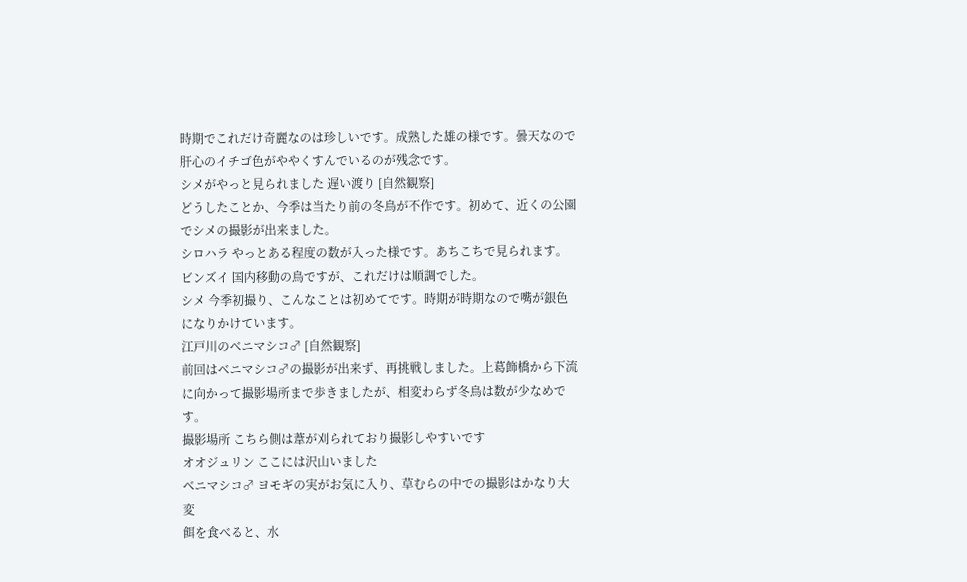時期でこれだけ奇麗なのは珍しいです。成熟した雄の様です。曇天なので肝心のイチゴ色がややくすんでいるのが残念です。
シメがやっと見られました 遅い渡り [自然観察]
どうしたことか、今季は当たり前の冬鳥が不作です。初めて、近くの公園でシメの撮影が出来ました。
シロハラ やっとある程度の数が入った様です。あちこちで見られます。
ビンズイ 国内移動の鳥ですが、これだけは順調でした。
シメ 今季初撮り、こんなことは初めてです。時期が時期なので嘴が銀色になりかけています。
江戸川のベニマシコ♂ [自然観察]
前回はベニマシコ♂の撮影が出来ず、再挑戦しました。上葛飾橋から下流に向かって撮影場所まで歩きましたが、相変わらず冬鳥は数が少なめです。
撮影場所 こちら側は葦が刈られており撮影しやすいです
オオジュリン ここには沢山いました
ベニマシコ♂ ヨモギの実がお気に入り、草むらの中での撮影はかなり大変
餌を食べると、水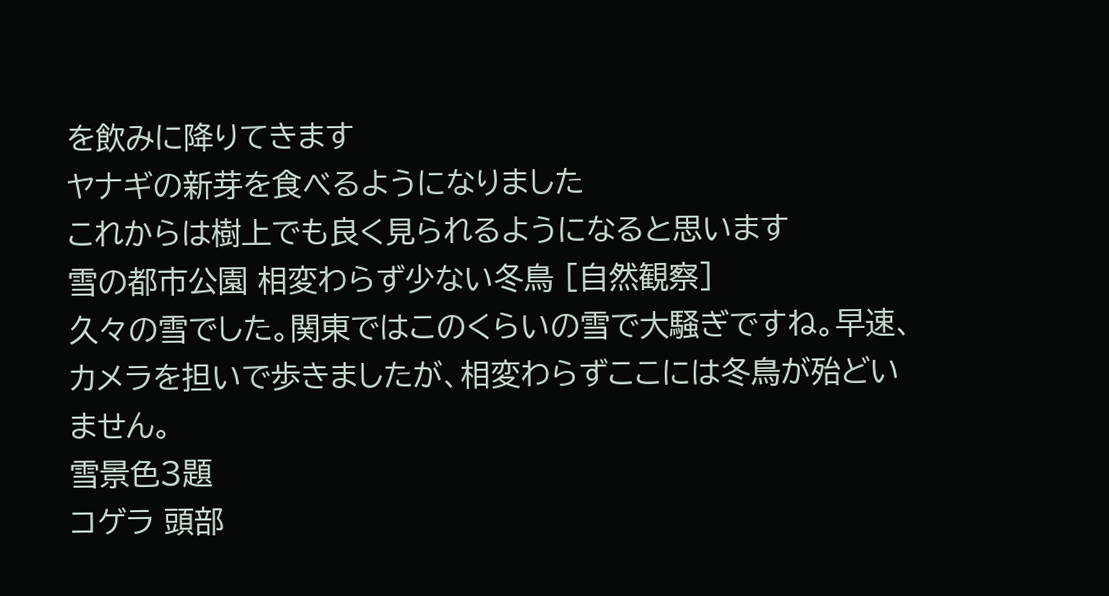を飲みに降りてきます
ヤナギの新芽を食べるようになりました
これからは樹上でも良く見られるようになると思います
雪の都市公園 相変わらず少ない冬鳥 [自然観察]
久々の雪でした。関東ではこのくらいの雪で大騒ぎですね。早速、カメラを担いで歩きましたが、相変わらずここには冬鳥が殆どいません。
雪景色3題
コゲラ 頭部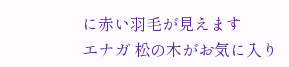に赤い羽毛が見えます
エナガ 松の木がお気に入り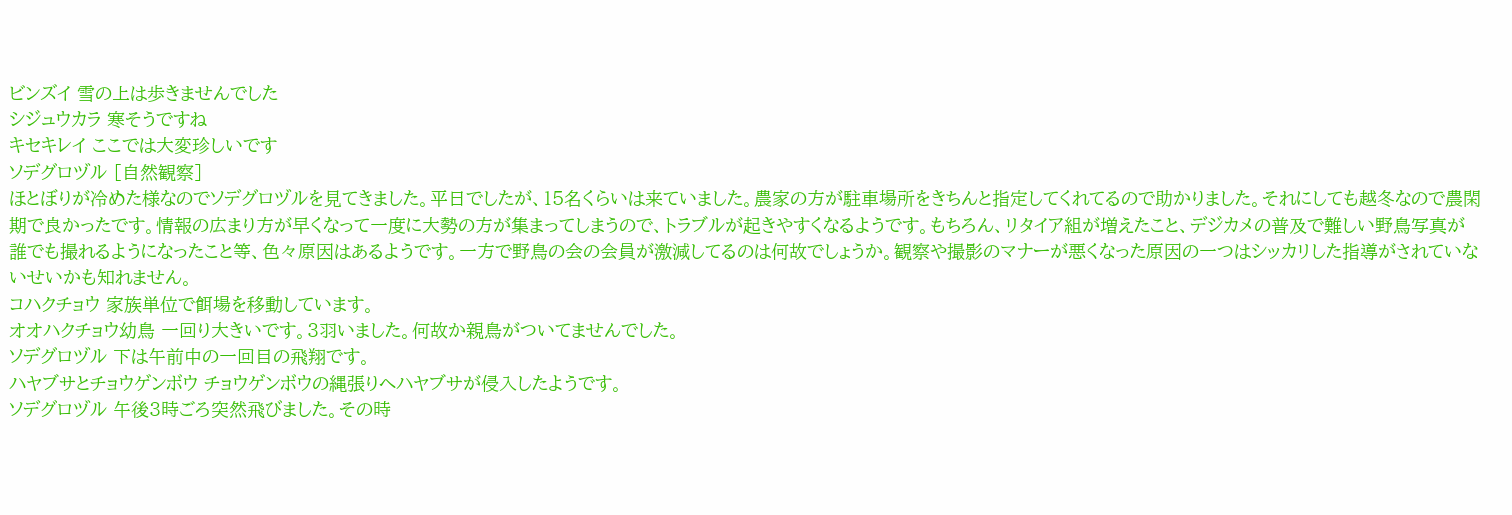ビンズイ 雪の上は歩きませんでした
シジュウカラ 寒そうですね
キセキレイ ここでは大変珍しいです
ソデグロヅル [自然観察]
ほとぼりが冷めた様なのでソデグロヅルを見てきました。平日でしたが、15名くらいは来ていました。農家の方が駐車場所をきちんと指定してくれてるので助かりました。それにしても越冬なので農閑期で良かったです。情報の広まり方が早くなって一度に大勢の方が集まってしまうので、トラブルが起きやすくなるようです。もちろん、リタイア組が増えたこと、デジカメの普及で難しい野鳥写真が誰でも撮れるようになったこと等、色々原因はあるようです。一方で野鳥の会の会員が激減してるのは何故でしょうか。観察や撮影のマナーが悪くなった原因の一つはシッカリした指導がされていないせいかも知れません。
コハクチョウ 家族単位で餌場を移動しています。
オオハクチョウ幼鳥 一回り大きいです。3羽いました。何故か親鳥がついてませんでした。
ソデグロヅル 下は午前中の一回目の飛翔です。
ハヤブサとチョウゲンボウ チョウゲンボウの縄張りへハヤブサが侵入したようです。
ソデグロヅル 午後3時ごろ突然飛びました。その時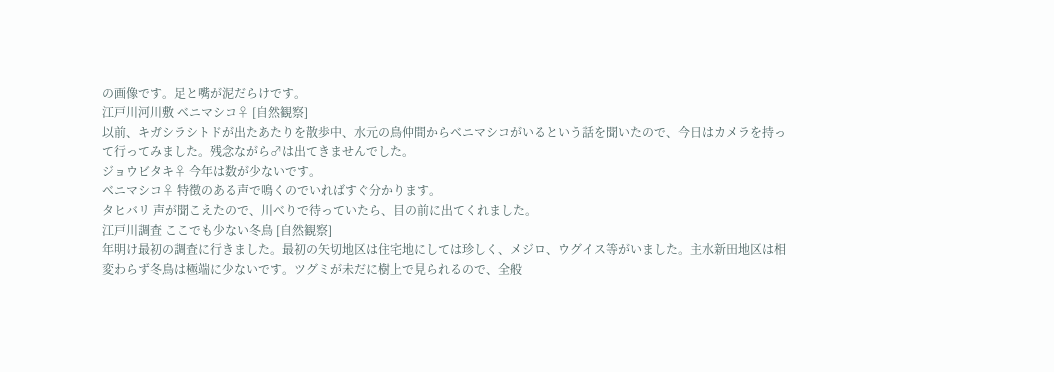の画像です。足と嘴が泥だらけです。
江戸川河川敷 ベニマシコ♀ [自然観察]
以前、キガシラシトドが出たあたりを散歩中、水元の鳥仲間からベニマシコがいるという話を聞いたので、今日はカメラを持って行ってみました。残念ながら♂は出てきませんでした。
ジョウビタキ♀ 今年は数が少ないです。
ベニマシコ♀ 特徴のある声で鳴くのでいればすぐ分かります。
タヒバリ 声が聞こえたので、川べりで待っていたら、目の前に出てくれました。
江戸川調査 ここでも少ない冬鳥 [自然観察]
年明け最初の調査に行きました。最初の矢切地区は住宅地にしては珍しく、メジロ、ウグイス等がいました。主水新田地区は相変わらず冬鳥は極端に少ないです。ツグミが未だに樹上で見られるので、全般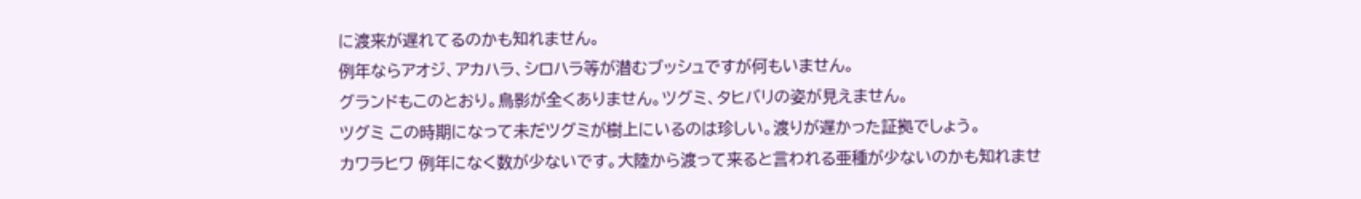に渡来が遅れてるのかも知れません。
例年ならアオジ、アカハラ、シロハラ等が潜むブッシュですが何もいません。
グランドもこのとおり。鳥影が全くありません。ツグミ、タヒバリの姿が見えません。
ツグミ この時期になって未だツグミが樹上にいるのは珍しい。渡りが遅かった証拠でしょう。
カワラヒワ 例年になく数が少ないです。大陸から渡って来ると言われる亜種が少ないのかも知れませ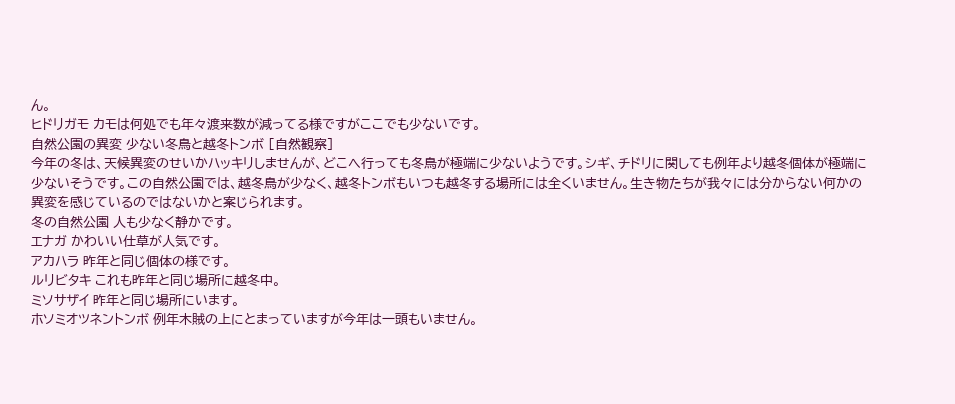ん。
ヒドリガモ カモは何処でも年々渡来数が減ってる様ですがここでも少ないです。
自然公園の異変 少ない冬鳥と越冬トンボ [自然観察]
今年の冬は、天候異変のせいかハッキリしませんが、どこへ行っても冬鳥が極端に少ないようです。シギ、チドリに関しても例年より越冬個体が極端に少ないそうです。この自然公園では、越冬鳥が少なく、越冬トンボもいつも越冬する場所には全くいません。生き物たちが我々には分からない何かの異変を感じているのではないかと案じられます。
冬の自然公園 人も少なく静かです。
エナガ かわいい仕草が人気です。
アカハラ 昨年と同じ個体の様です。
ルリビタキ これも昨年と同じ場所に越冬中。
ミソサザイ 昨年と同じ場所にいます。
ホソミオツネントンボ 例年木賊の上にとまっていますが今年は一頭もいません。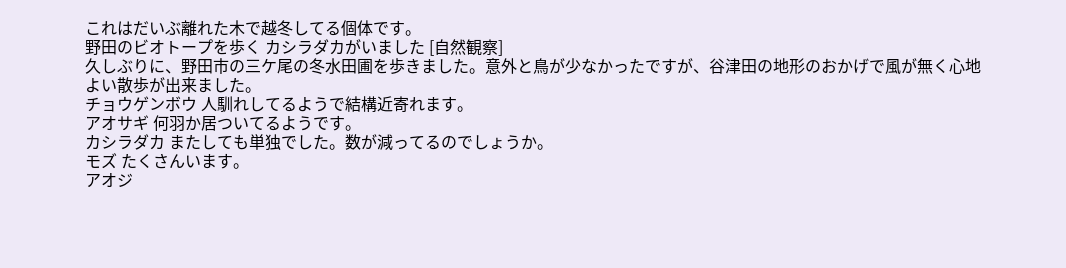これはだいぶ離れた木で越冬してる個体です。
野田のビオトープを歩く カシラダカがいました [自然観察]
久しぶりに、野田市の三ケ尾の冬水田圃を歩きました。意外と鳥が少なかったですが、谷津田の地形のおかげで風が無く心地よい散歩が出来ました。
チョウゲンボウ 人馴れしてるようで結構近寄れます。
アオサギ 何羽か居ついてるようです。
カシラダカ またしても単独でした。数が減ってるのでしょうか。
モズ たくさんいます。
アオジ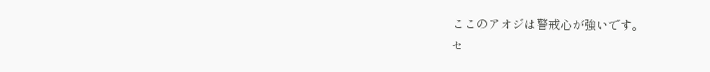ここのアオジは警戒心が強いです。
セ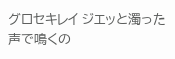グロセキレイ ジエッと濁った声で鳴くの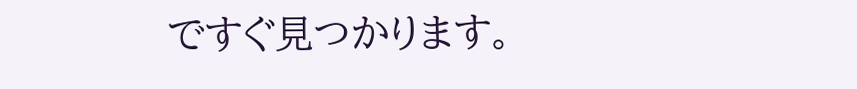ですぐ見つかります。